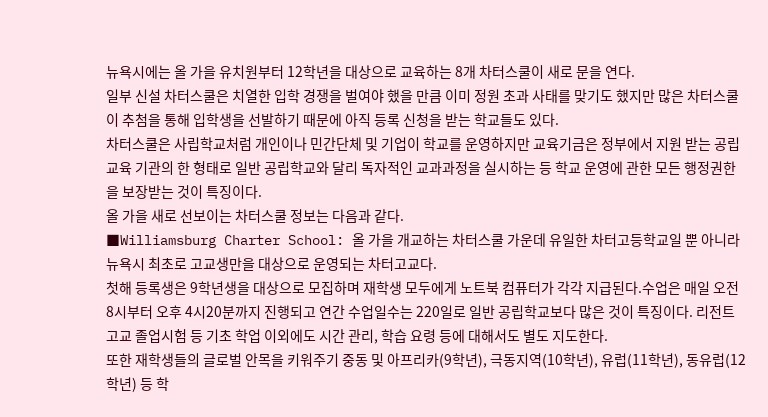뉴욕시에는 올 가을 유치원부터 12학년을 대상으로 교육하는 8개 차터스쿨이 새로 문을 연다.
일부 신설 차터스쿨은 치열한 입학 경쟁을 벌여야 했을 만큼 이미 정원 초과 사태를 맞기도 했지만 많은 차터스쿨이 추첨을 통해 입학생을 선발하기 때문에 아직 등록 신청을 받는 학교들도 있다.
차터스쿨은 사립학교처럼 개인이나 민간단체 및 기업이 학교를 운영하지만 교육기금은 정부에서 지원 받는 공립교육 기관의 한 형태로 일반 공립학교와 달리 독자적인 교과과정을 실시하는 등 학교 운영에 관한 모든 행정권한을 보장받는 것이 특징이다.
올 가을 새로 선보이는 차터스쿨 정보는 다음과 같다.
■Williamsburg Charter School: 올 가을 개교하는 차터스쿨 가운데 유일한 차터고등학교일 뿐 아니라 뉴욕시 최초로 고교생만을 대상으로 운영되는 차터고교다.
첫해 등록생은 9학년생을 대상으로 모집하며 재학생 모두에게 노트북 컴퓨터가 각각 지급된다.수업은 매일 오전 8시부터 오후 4시20분까지 진행되고 연간 수업일수는 220일로 일반 공립학교보다 많은 것이 특징이다. 리전트 고교 졸업시험 등 기초 학업 이외에도 시간 관리, 학습 요령 등에 대해서도 별도 지도한다.
또한 재학생들의 글로벌 안목을 키워주기 중동 및 아프리카(9학년), 극동지역(10학년), 유럽(11학년), 동유럽(12학년) 등 학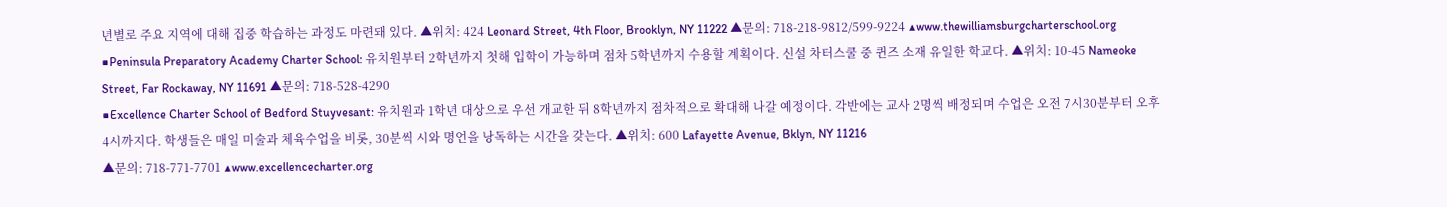년별로 주요 지역에 대해 집중 학습하는 과정도 마련돼 있다. ▲위치: 424 Leonard Street, 4th Floor, Brooklyn, NY 11222 ▲문의: 718-218-9812/599-9224 ▲www.thewilliamsburgcharterschool.org
■Peninsula Preparatory Academy Charter School: 유치원부터 2학년까지 첫해 입학이 가능하며 점차 5학년까지 수용할 계획이다. 신설 차터스쿨 중 퀸즈 소재 유일한 학교다. ▲위치: 10-45 Nameoke Street, Far Rockaway, NY 11691 ▲문의: 718-528-4290
■Excellence Charter School of Bedford Stuyvesant: 유치원과 1학년 대상으로 우선 개교한 뒤 8학년까지 점차적으로 확대해 나갈 예정이다. 각반에는 교사 2명씩 배정되며 수업은 오전 7시30분부터 오후 4시까지다. 학생들은 매일 미술과 체육수업을 비롯, 30분씩 시와 명언을 낭독하는 시간을 갖는다. ▲위치: 600 Lafayette Avenue, Bklyn, NY 11216
▲문의: 718-771-7701 ▲www.excellencecharter.org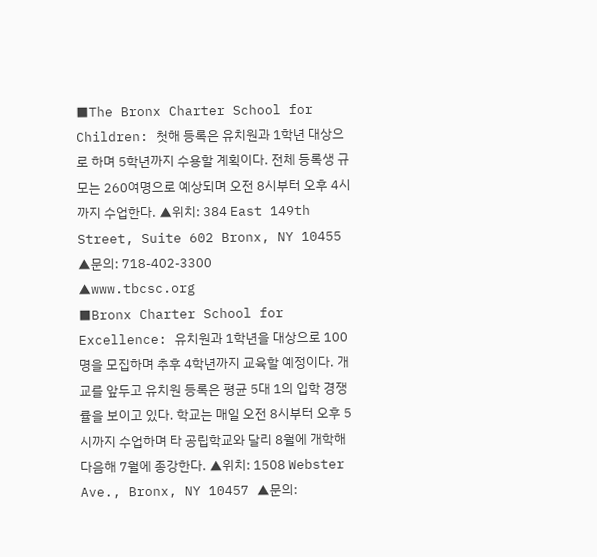■The Bronx Charter School for Children: 첫해 등록은 유치원과 1학년 대상으로 하며 5학년까지 수용할 계획이다. 전체 등록생 규모는 260여명으로 예상되며 오전 8시부터 오후 4시까지 수업한다. ▲위치: 384 East 149th Street, Suite 602 Bronx, NY 10455 ▲문의: 718-402-3300
▲www.tbcsc.org
■Bronx Charter School for Excellence: 유치원과 1학년을 대상으로 100명을 모집하며 추후 4학년까지 교육할 예정이다. 개교를 앞두고 유치원 등록은 평균 5대 1의 입학 경쟁률을 보이고 있다. 학교는 매일 오전 8시부터 오후 5시까지 수업하며 타 공립학교와 달리 8월에 개학해 다음해 7월에 종강한다. ▲위치: 1508 Webster Ave., Bronx, NY 10457 ▲문의: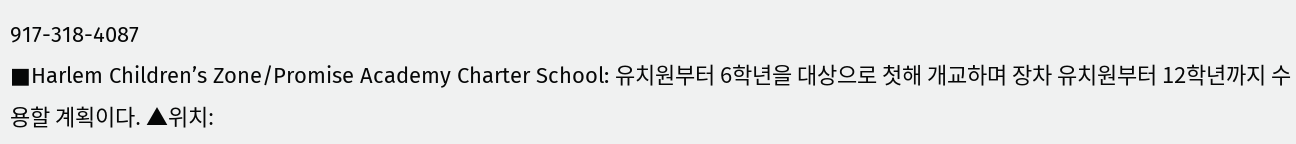917-318-4087
■Harlem Children’s Zone/Promise Academy Charter School: 유치원부터 6학년을 대상으로 첫해 개교하며 장차 유치원부터 12학년까지 수용할 계획이다. ▲위치: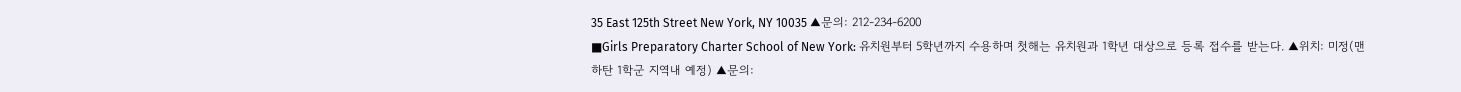35 East 125th Street New York, NY 10035 ▲문의: 212-234-6200
■Girls Preparatory Charter School of New York: 유치원부터 5학년까지 수용하며 첫해는 유치원과 1학년 대상으로 등록 접수를 받는다. ▲위치: 미정(맨하탄 1학군 지역내 예정) ▲문의: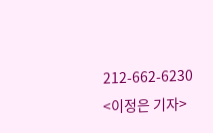212-662-6230
<이정은 기자>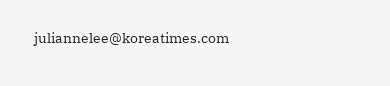juliannelee@koreatimes.com